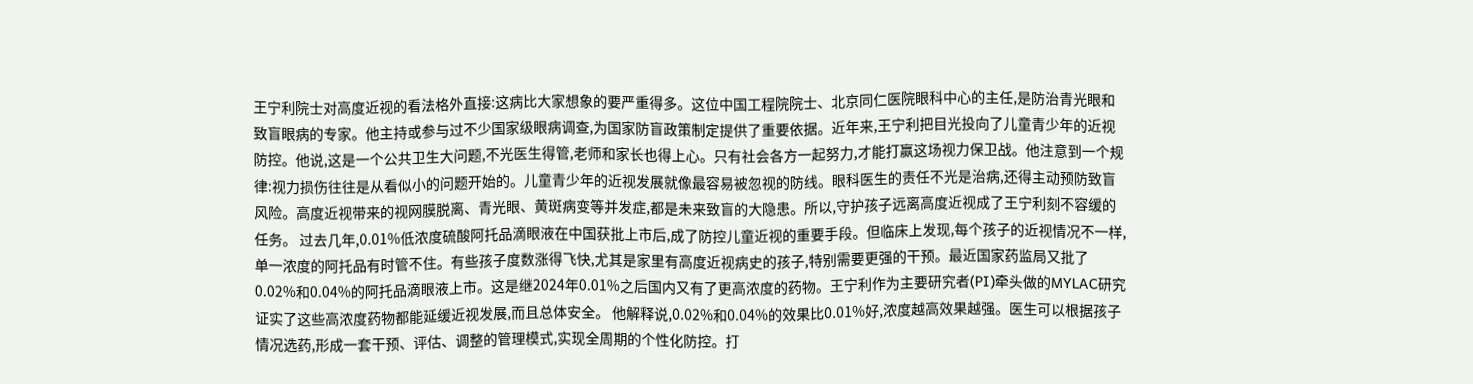王宁利院士对高度近视的看法格外直接:这病比大家想象的要严重得多。这位中国工程院院士、北京同仁医院眼科中心的主任,是防治青光眼和致盲眼病的专家。他主持或参与过不少国家级眼病调查,为国家防盲政策制定提供了重要依据。近年来,王宁利把目光投向了儿童青少年的近视防控。他说,这是一个公共卫生大问题,不光医生得管,老师和家长也得上心。只有社会各方一起努力,才能打赢这场视力保卫战。他注意到一个规律:视力损伤往往是从看似小的问题开始的。儿童青少年的近视发展就像最容易被忽视的防线。眼科医生的责任不光是治病,还得主动预防致盲风险。高度近视带来的视网膜脱离、青光眼、黄斑病变等并发症,都是未来致盲的大隐患。所以,守护孩子远离高度近视成了王宁利刻不容缓的任务。 过去几年,0.01%低浓度硫酸阿托品滴眼液在中国获批上市后,成了防控儿童近视的重要手段。但临床上发现,每个孩子的近视情况不一样,单一浓度的阿托品有时管不住。有些孩子度数涨得飞快,尤其是家里有高度近视病史的孩子,特别需要更强的干预。最近国家药监局又批了0.02%和0.04%的阿托品滴眼液上市。这是继2024年0.01%之后国内又有了更高浓度的药物。王宁利作为主要研究者(PI)牵头做的MYLAC研究证实了这些高浓度药物都能延缓近视发展,而且总体安全。 他解释说,0.02%和0.04%的效果比0.01%好,浓度越高效果越强。医生可以根据孩子情况选药,形成一套干预、评估、调整的管理模式,实现全周期的个性化防控。打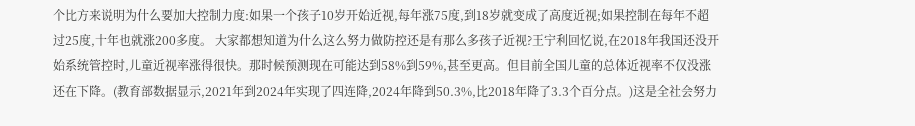个比方来说明为什么要加大控制力度:如果一个孩子10岁开始近视,每年涨75度,到18岁就变成了高度近视;如果控制在每年不超过25度,十年也就涨200多度。 大家都想知道为什么这么努力做防控还是有那么多孩子近视?王宁利回忆说,在2018年我国还没开始系统管控时,儿童近视率涨得很快。那时候预测现在可能达到58%到59%,甚至更高。但目前全国儿童的总体近视率不仅没涨还在下降。(教育部数据显示,2021年到2024年实现了四连降,2024年降到50.3%,比2018年降了3.3个百分点。)这是全社会努力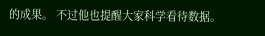的成果。 不过他也提醒大家科学看待数据。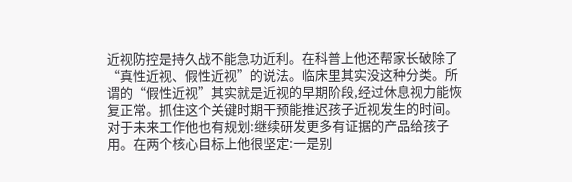近视防控是持久战不能急功近利。在科普上他还帮家长破除了“真性近视、假性近视”的说法。临床里其实没这种分类。所谓的“假性近视”其实就是近视的早期阶段,经过休息视力能恢复正常。抓住这个关键时期干预能推迟孩子近视发生的时间。 对于未来工作他也有规划:继续研发更多有证据的产品给孩子用。在两个核心目标上他很坚定:一是别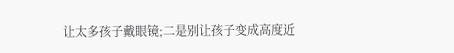让太多孩子戴眼镜;二是别让孩子变成高度近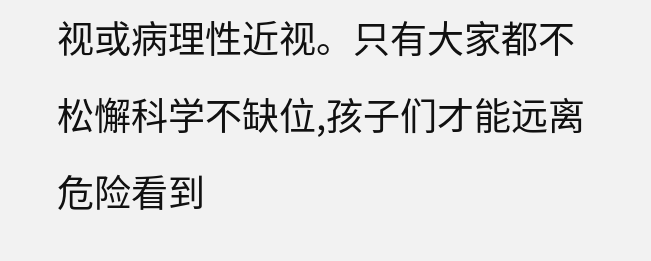视或病理性近视。只有大家都不松懈科学不缺位,孩子们才能远离危险看到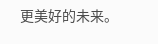更美好的未来。